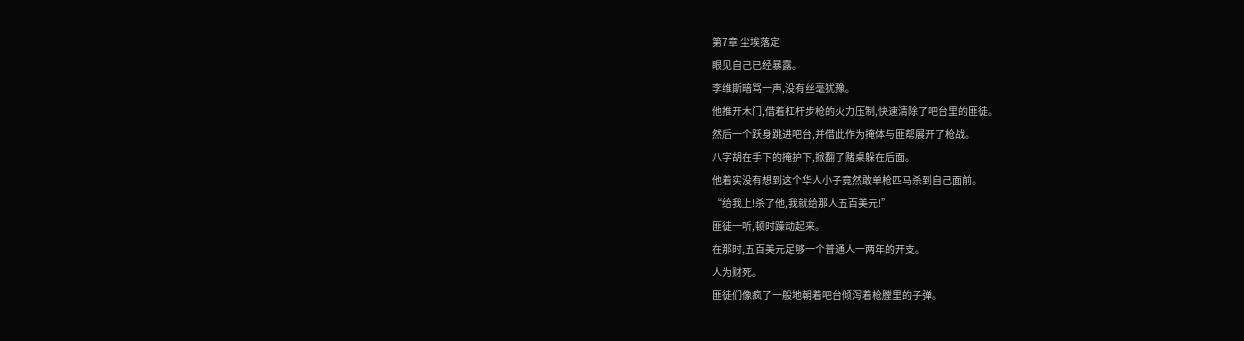第7章 尘埃落定
眼见自己已经暴露。
李维斯暗骂一声,没有丝毫犹豫。
他推开木门,借着杠杆步枪的火力压制,快速清除了吧台里的匪徒。
然后一个跃身跳进吧台,并借此作为掩体与匪帮展开了枪战。
八字胡在手下的掩护下,掀翻了赌桌躲在后面。
他着实没有想到这个华人小子竟然敢单枪匹马杀到自己面前。
“给我上!杀了他,我就给那人五百美元!”
匪徒一听,顿时躁动起来。
在那时,五百美元足够一个普通人一两年的开支。
人为财死。
匪徒们像疯了一般地朝着吧台倾泻着枪膛里的子弹。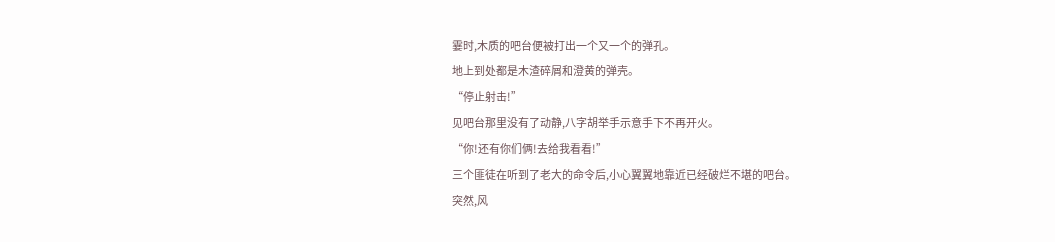霎时,木质的吧台便被打出一个又一个的弹孔。
地上到处都是木渣碎屑和澄黄的弹壳。
“停止射击!”
见吧台那里没有了动静,八字胡举手示意手下不再开火。
“你!还有你们俩!去给我看看!”
三个匪徒在听到了老大的命令后,小心翼翼地靠近已经破烂不堪的吧台。
突然,风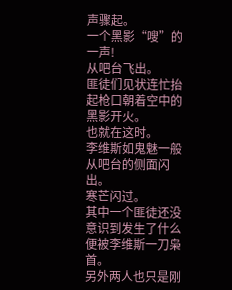声骤起。
一个黑影“嗖”的一声!
从吧台飞出。
匪徒们见状连忙抬起枪口朝着空中的黑影开火。
也就在这时。
李维斯如鬼魅一般从吧台的侧面闪出。
寒芒闪过。
其中一个匪徒还没意识到发生了什么便被李维斯一刀枭首。
另外两人也只是刚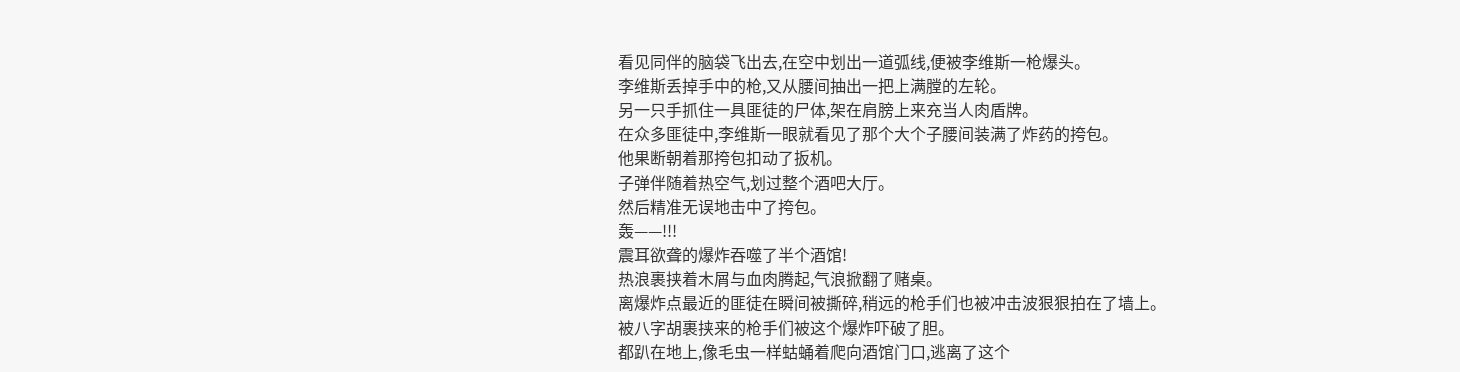看见同伴的脑袋飞出去,在空中划出一道弧线,便被李维斯一枪爆头。
李维斯丢掉手中的枪,又从腰间抽出一把上满膛的左轮。
另一只手抓住一具匪徒的尸体,架在肩膀上来充当人肉盾牌。
在众多匪徒中,李维斯一眼就看见了那个大个子腰间装满了炸药的挎包。
他果断朝着那挎包扣动了扳机。
子弹伴随着热空气,划过整个酒吧大厅。
然后精准无误地击中了挎包。
轰——!!!
震耳欲聋的爆炸吞噬了半个酒馆!
热浪裹挟着木屑与血肉腾起,气浪掀翻了赌桌。
离爆炸点最近的匪徒在瞬间被撕碎,稍远的枪手们也被冲击波狠狠拍在了墙上。
被八字胡裹挟来的枪手们被这个爆炸吓破了胆。
都趴在地上,像毛虫一样蛄蛹着爬向酒馆门口,逃离了这个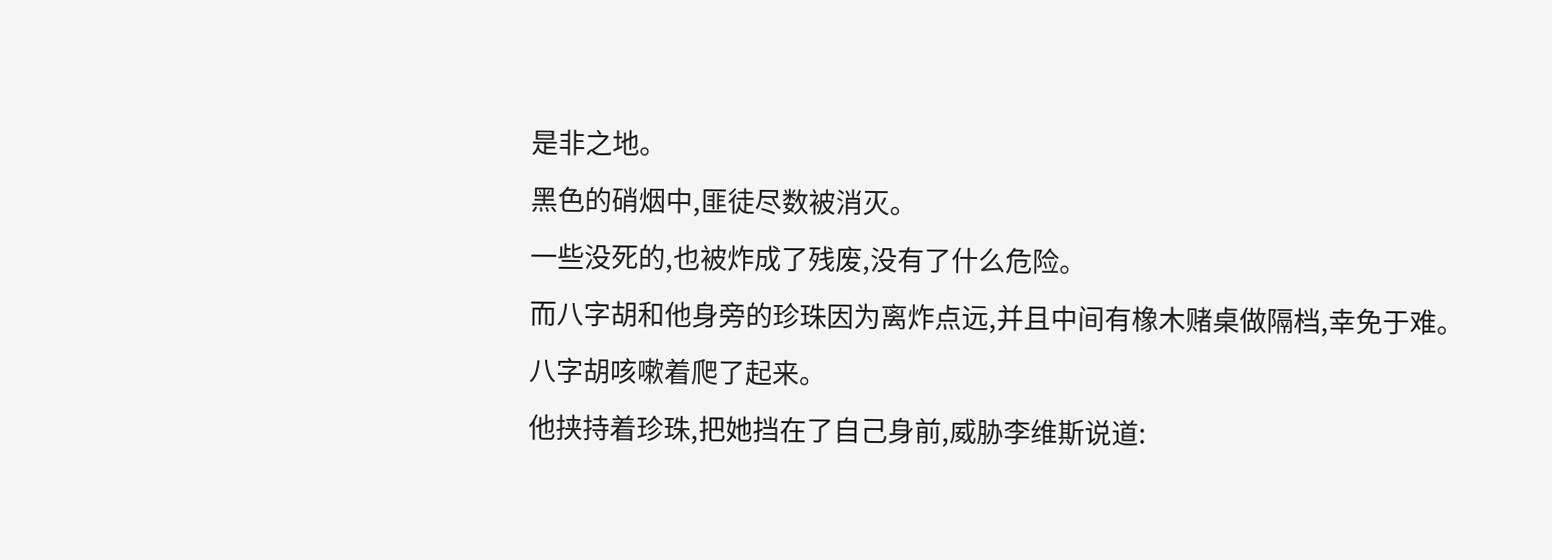是非之地。
黑色的硝烟中,匪徒尽数被消灭。
一些没死的,也被炸成了残废,没有了什么危险。
而八字胡和他身旁的珍珠因为离炸点远,并且中间有橡木赌桌做隔档,幸免于难。
八字胡咳嗽着爬了起来。
他挟持着珍珠,把她挡在了自己身前,威胁李维斯说道: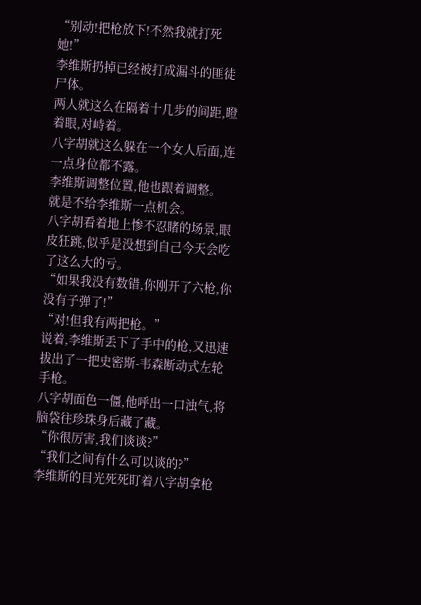“别动!把枪放下!不然我就打死她!”
李维斯扔掉已经被打成漏斗的匪徒尸体。
两人就这么在隔着十几步的间距,瞪着眼,对峙着。
八字胡就这么躲在一个女人后面,连一点身位都不露。
李维斯调整位置,他也跟着调整。
就是不给李维斯一点机会。
八字胡看着地上惨不忍睹的场景,眼皮狂跳,似乎是没想到自己今天会吃了这么大的亏。
“如果我没有数错,你刚开了六枪,你没有子弹了!”
“对!但我有两把枪。”
说着,李维斯丢下了手中的枪,又迅速拔出了一把史密斯-韦森断动式左轮手枪。
八字胡面色一僵,他呼出一口浊气,将脑袋往珍珠身后藏了藏。
“你很厉害,我们谈谈?”
“我们之间有什么可以谈的?”
李维斯的目光死死盯着八字胡拿枪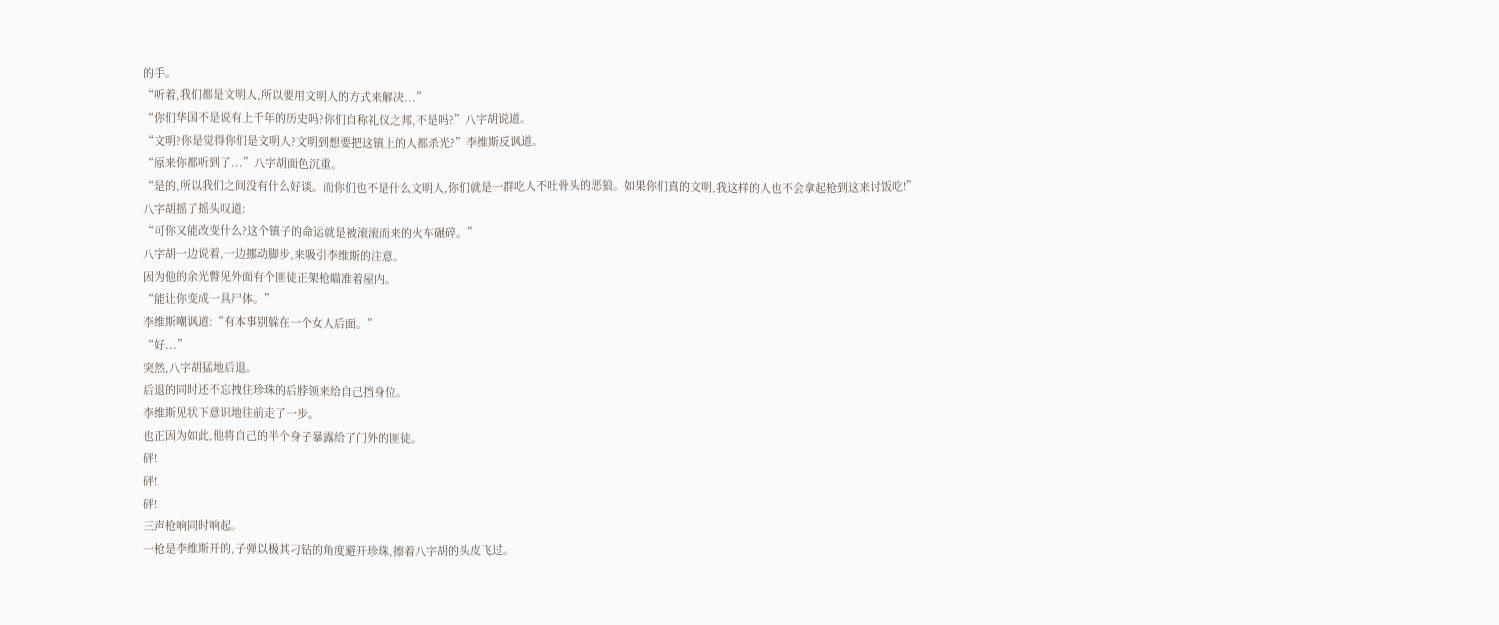的手。
“听着,我们都是文明人,所以要用文明人的方式来解决...”
“你们华国不是说有上千年的历史吗?你们自称礼仪之邦,不是吗?”八字胡说道。
“文明?你是觉得你们是文明人?文明到想要把这镇上的人都杀光?”李维斯反讽道。
“原来你都听到了...”八字胡面色沉重。
“是的,所以我们之间没有什么好谈。而你们也不是什么文明人,你们就是一群吃人不吐骨头的恶狼。如果你们真的文明,我这样的人也不会拿起枪到这来讨饭吃!”
八字胡摇了摇头叹道:
“可你又能改变什么?这个镇子的命运就是被滚滚而来的火车碾碎。”
八字胡一边说着,一边挪动脚步,来吸引李维斯的注意。
因为他的余光瞥见外面有个匪徒正架枪瞄准着屋内。
“能让你变成一具尸体。”
李维斯嘲讽道:“有本事别躲在一个女人后面。”
“好...”
突然,八字胡猛地后退。
后退的同时还不忘拽住珍珠的后脖领来给自己挡身位。
李维斯见状下意识地往前走了一步。
也正因为如此,他将自己的半个身子暴露给了门外的匪徒。
砰!
砰!
砰!
三声枪响同时响起。
一枪是李维斯开的,子弹以极其刁钻的角度避开珍珠,擦着八字胡的头皮飞过。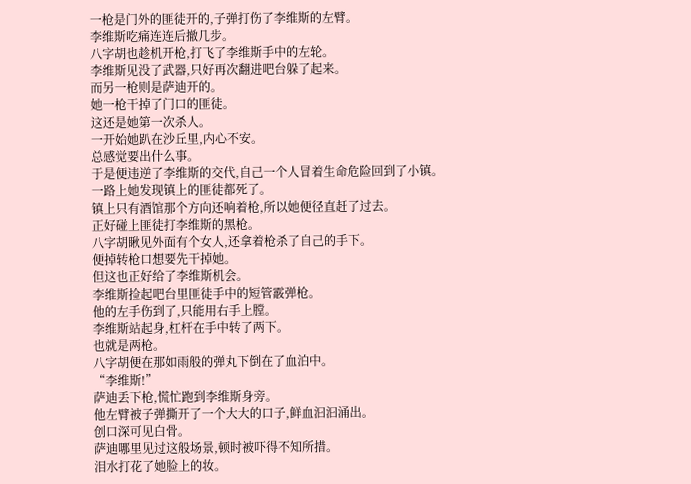一枪是门外的匪徒开的,子弹打伤了李维斯的左臂。
李维斯吃痛连连后撤几步。
八字胡也趁机开枪,打飞了李维斯手中的左轮。
李维斯见没了武器,只好再次翻进吧台躲了起来。
而另一枪则是萨迪开的。
她一枪干掉了门口的匪徒。
这还是她第一次杀人。
一开始她趴在沙丘里,内心不安。
总感觉要出什么事。
于是便违逆了李维斯的交代,自己一个人冒着生命危险回到了小镇。
一路上她发现镇上的匪徒都死了。
镇上只有酒馆那个方向还响着枪,所以她便径直赶了过去。
正好碰上匪徒打李维斯的黑枪。
八字胡瞅见外面有个女人,还拿着枪杀了自己的手下。
便掉转枪口想要先干掉她。
但这也正好给了李维斯机会。
李维斯捡起吧台里匪徒手中的短管霰弹枪。
他的左手伤到了,只能用右手上膛。
李维斯站起身,杠杆在手中转了两下。
也就是两枪。
八字胡便在那如雨般的弹丸下倒在了血泊中。
“李维斯!”
萨迪丢下枪,慌忙跑到李维斯身旁。
他左臂被子弹撕开了一个大大的口子,鲜血汩汩涌出。
创口深可见白骨。
萨迪哪里见过这般场景,顿时被吓得不知所措。
泪水打花了她脸上的妆。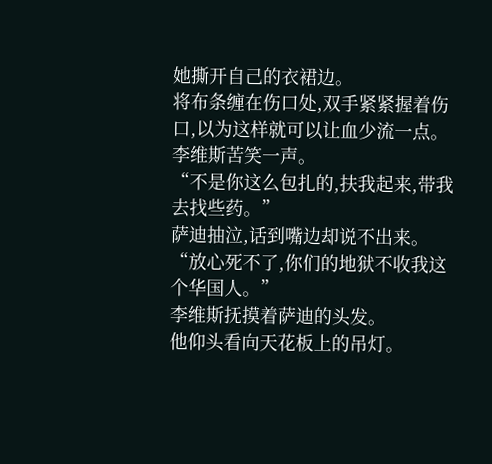她撕开自己的衣裙边。
将布条缠在伤口处,双手紧紧握着伤口,以为这样就可以让血少流一点。
李维斯苦笑一声。
“不是你这么包扎的,扶我起来,带我去找些药。”
萨迪抽泣,话到嘴边却说不出来。
“放心死不了,你们的地狱不收我这个华国人。”
李维斯抚摸着萨迪的头发。
他仰头看向天花板上的吊灯。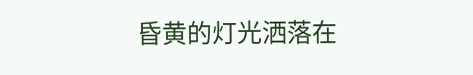昏黄的灯光洒落在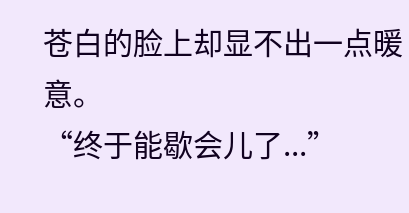苍白的脸上却显不出一点暖意。
“终于能歇会儿了...”